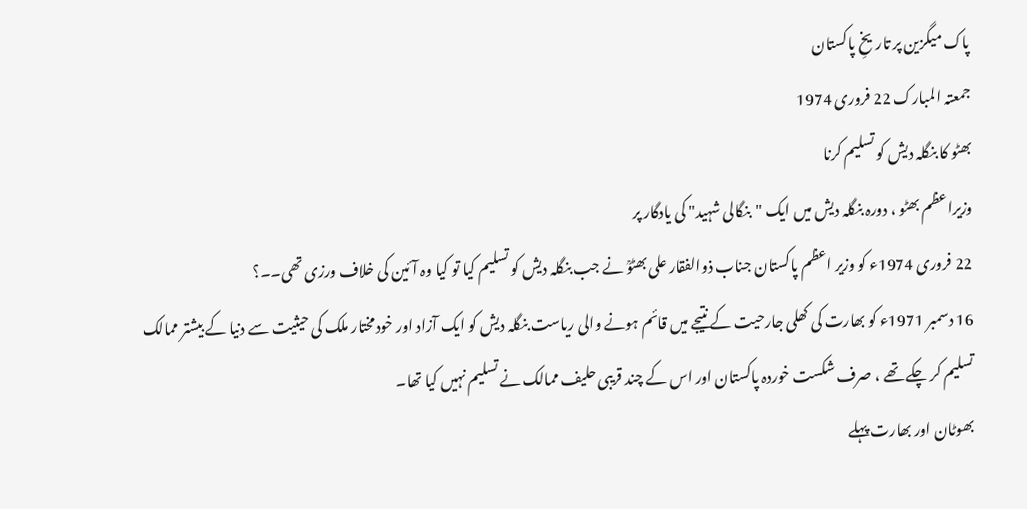پاک میگزین پر تاریخِ پاکستان
جمعتہ المبارک 22 فروری 1974
بھٹو کا بنگلہ دیش کو تسلیم کرنا
وزیراعظم بھٹو ، دورہ بنگلہ دیش میں ایک "بنگالی شہید" کی یادگار پر
22 فروری 1974ء کو وزیر اعظم پاکستان جناب ذوالفقار علی بھٹوؒ نے جب بنگلہ دیش کو تسلیم کیا تو کیا وہ آئین کی خلاف ورزی تھی۔۔؟
16 دسمبر 1971ء کو بھارت کی کھلی جارحیت کے نتیجے میں قائم ہونے والی ریاست بنگلہ دیش کو ایک آزاد اور خودمختار ملک کی حیثیت سے دنیا کے بیشتر ممالک تسلیم کر چکے تھے ، صرف شکست خوردہ پاکستان اور اس کے چند قریبی حلیف ممالک نے تسلیم نہیں کیا تھا۔
بھوٹان اور بھارت پہلے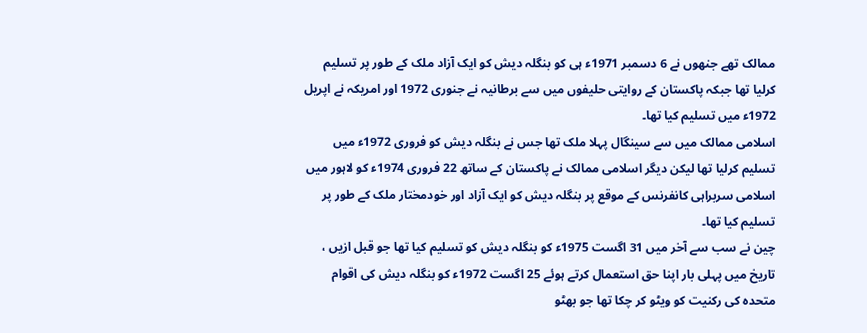ممالک تھے جنھوں نے 6 دسمبر 1971ء ہی کو بنگلہ دیش کو ایک آزاد ملک کے طور پر تسلیم کرلیا تھا جبکہ پاکستان کے روایتی حلیفوں میں سے برطانیہ نے جنوری 1972 اور امریکہ نے اپریل 1972ء میں تسلیم کیا تھا۔
اسلامی ممالک میں سے سینگال پہلا ملک تھا جس نے بنگلہ دیش کو فروری 1972ء میں تسلیم کرلیا تھا لیکن دیگر اسلامی ممالک نے پاکستان کے ساتھ 22 فروری 1974ء کو لاہور میں اسلامی سربراہی کانفرنس کے موقع پر بنگلہ دیش کو ایک آزاد اور خودمختار ملک کے طور پر تسلیم کیا تھا۔
چین نے سب سے آخر میں 31 اگست 1975ء کو بنگلہ دیش کو تسلیم کیا تھا جو قبل ازیں ، تاریخ میں پہلی بار اپنا حق استعمال کرتے ہوئے 25 اگست 1972ء کو بنگلہ دیش کی اقوام متحدہ کی رکنیت کو ویٹو کر چکا تھا جو بھٹو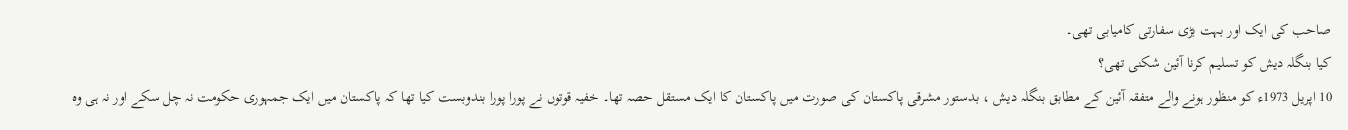صاحب کی ایک اور بہت بڑی سفارتی کامیابی تھی۔
کیا بنگلہ دیش کو تسلیم کرنا آئین شکنی تھی؟
10 اپریل 1973ء کو منظور ہونے والے متفقہ آئین کے مطابق بنگلہ دیش ، بدستور مشرقی پاکستان کی صورت میں پاکستان کا ایک مستقل حصہ تھا۔ خفیہ قوتوں نے پورا پورا بندوبست کیا تھا کہ پاکستان میں ایک جمہوری حکومت نہ چل سکے اور نہ ہی وہ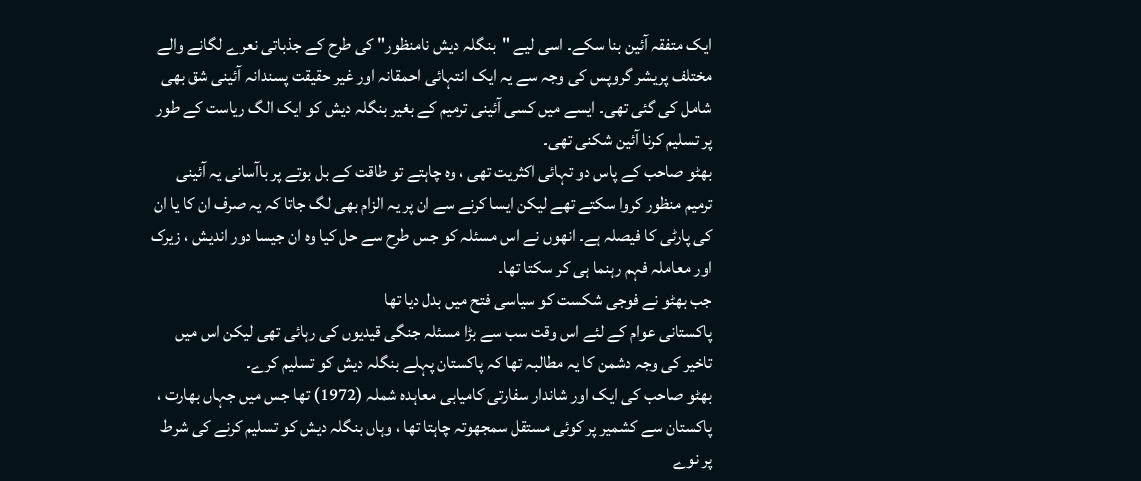ایک متفقہ آئین بنا سکے۔ اسی لیے "بنگلہ دیش نامنظور" کی طرح کے جذباتی نعرے لگانے والے مختلف پریشر گروپس کی وجہ سے یہ ایک انتہائی احمقانہ اور غیر حقیقت پسندانہ آئینی شق بھی شامل کی گئی تھی۔ ایسے میں کسی آئینی ترمیم کے بغیر بنگلہ دیش کو ایک الگ ریاست کے طور پر تسلیم کرنا آئین شکنی تھی۔
بھٹو صاحب کے پاس دو تہائی اکثریت تھی ، وہ چاہتے تو طاقت کے بل بوتے پر باآسانی یہ آئینی ترمیم منظور کروا سکتے تھے لیکن ایسا کرنے سے ان پر یہ الزام بھی لگ جاتا کہ یہ صرف ان کا یا ان کی پارٹی کا فیصلہ ہے۔ انھوں نے اس مسئلہ کو جس طرح سے حل کیا وہ ان جیسا دور اندیش ، زیرک اور معاملہ فہم رہنما ہی کر سکتا تھا۔
جب بھٹو نے فوجی شکست کو سیاسی فتح میں بدل دیا تھا
پاکستانی عوام کے لئے اس وقت سب سے بڑا مسئلہ جنگی قیدیوں کی رہائی تھی لیکن اس میں تاخیر کی وجہ دشمن کا یہ مطالبہ تھا کہ پاکستان پہلے بنگلہ دیش کو تسلیم کرے۔
بھٹو صاحب کی ایک اور شاندار سفارتی کامیابی معاہدہ شملہ (1972) تھا جس میں جہاں بھارت ، پاکستان سے کشمیر پر کوئی مستقل سمجھوتہ چاہتا تھا ، وہاں بنگلہ دیش کو تسلیم کرنے کی شرط پر نوے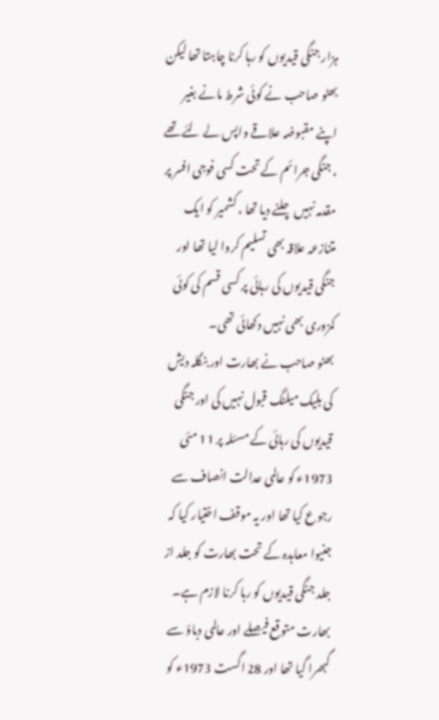ہزار جنگی قیدیوں کو رہا کرنا چاہتا تھا لیکن بھٹو صاحب نے کوئی شرط مانے بغیر اپنے مقبوضہ علاقے واپس لے لئے تھے ، جنگی جرائم کے تحت کسی فوجی افسر پر مقدمہ نہیں چلنے دیا تھا ، کشمیر کو ایک متنازعہ علاقہ بھی تسلیم کروا لیا تھا اور جنگی قیدیوں کی رہائی پر کسی قسم کی کوئی کمزوری بھی نہیں دکھائی تھی۔
بھٹو صاحب نے بھارت اور بنگلہ دیش کی بلیک میلنگ قبول نہیں کی اور جنگی قیدیوں کی رہائی کے مسئلہ پر 11 مئی 1973ء کو عالمی عدالت انصاف سے رجوع کیا تھا اور یہ موقف اختیار کیا کہ جنیوا معاہدہ کے تحت بھارت کو جلد از جلد جنگی قیدیوں کو رہا کرنا لازم ہے۔
بھارت متوقع فیصلے اور عالمی دباؤ سے گبھرا گیا تھا اور 28 اگست 1973ء کو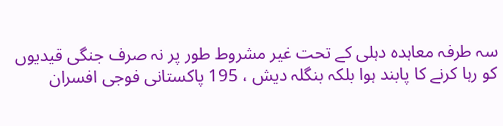سہ طرفہ معاہدہ دہلی کے تحت غیر مشروط طور پر نہ صرف جنگی قیدیوں کو رہا کرنے کا پابند ہوا بلکہ بنگلہ دیش ، 195 پاکستانی فوجی افسران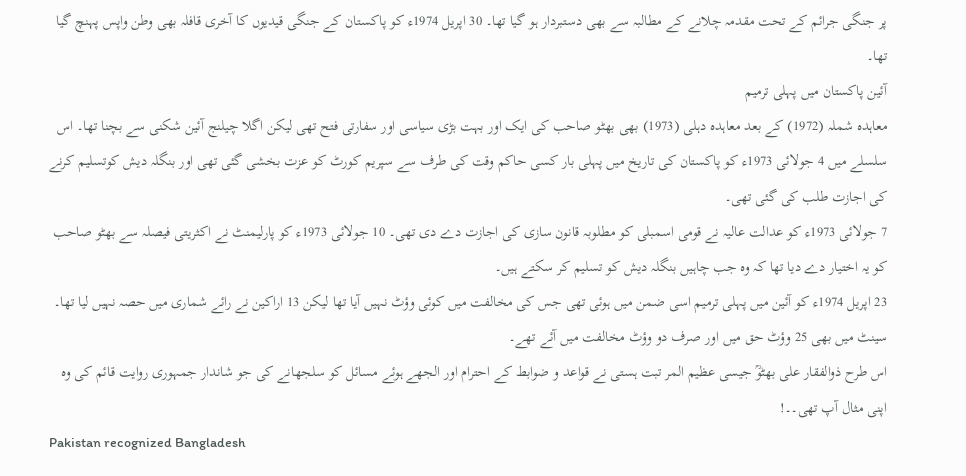پر جنگی جرائم کے تحت مقدمہ چلانے کے مطالبہ سے بھی دستبردار ہو گیا تھا۔ 30 اپریل 1974ء کو پاکستان کے جنگی قیدیوں کا آخری قافلہ بھی وطن واپس پہنچ گیا تھا۔
آئین پاکستان میں پہلی ترمیم
معاہدہ شملہ (1972) کے بعد معاہدہ دہلی (1973) بھی بھٹو صاحب کی ایک اور بہت بڑی سیاسی اور سفارتی فتح تھی لیکن اگلا چیلنج آئین شکنی سے بچنا تھا۔ اس سلسلے میں 4 جولائی 1973ء کو پاکستان کی تاریخ میں پہلی بار کسی حاکم وقت کی طرف سے سپریم کورٹ کو عزت بخشی گئی تھی اور بنگلہ دیش کوتسلیم کرنے کی اجازت طلب کی گئی تھی۔
7 جولائی 1973ء کو عدالت عالیہ نے قومی اسمبلی کو مطلوبہ قانون سازی کی اجازت دے دی تھی۔ 10 جولائی 1973ء کو پارلیمنٹ نے اکثریتی فیصلہ سے بھٹو صاحب کو یہ اختیار دے دیا تھا کہ وہ جب چاہیں بنگلہ دیش کو تسلیم کر سکتے ہیں۔
23 اپریل 1974ء کو آئین میں پہلی ترمیم اسی ضمن میں ہوئی تھی جس کی مخالفت میں کوئی وؤٹ نہیں آیا تھا لیکن 13 اراکین نے رائے شماری میں حصہ نہیں لیا تھا۔ سینٹ میں بھی 25 وؤٹ حق میں اور صرف دو وؤٹ مخالفت میں آئے تھے۔
اس طرح ذوالفقار علی بھٹوؒ جیسی عظیم المر تبت ہستی نے قواعد و ضوابط کے احترام اور الجھے ہوئے مسائل کو سلجھانے کی جو شاندار جمہوری روایت قائم کی وہ اپنی مثال آپ تھی۔۔!
Pakistan recognized Bangladesh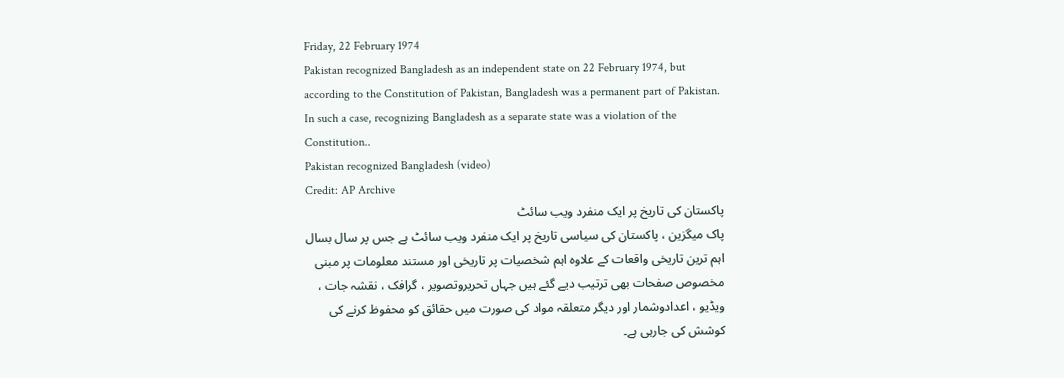Friday, 22 February 1974
Pakistan recognized Bangladesh as an independent state on 22 February 1974, but according to the Constitution of Pakistan, Bangladesh was a permanent part of Pakistan. In such a case, recognizing Bangladesh as a separate state was a violation of the Constitution..
Pakistan recognized Bangladesh (video)
Credit: AP Archive
پاکستان کی تاریخ پر ایک منفرد ویب سائٹ
پاک میگزین ، پاکستان کی سیاسی تاریخ پر ایک منفرد ویب سائٹ ہے جس پر سال بسال اہم ترین تاریخی واقعات کے علاوہ اہم شخصیات پر تاریخی اور مستند معلومات پر مبنی مخصوص صفحات بھی ترتیب دیے گئے ہیں جہاں تحریروتصویر ، گرافک ، نقشہ جات ، ویڈیو ، اعدادوشمار اور دیگر متعلقہ مواد کی صورت میں حقائق کو محفوظ کرنے کی کوشش کی جارہی ہے۔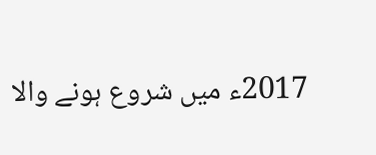2017ء میں شروع ہونے والا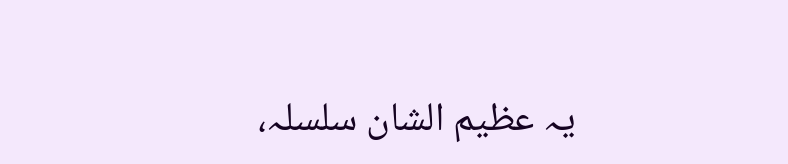یہ عظیم الشان سلسلہ،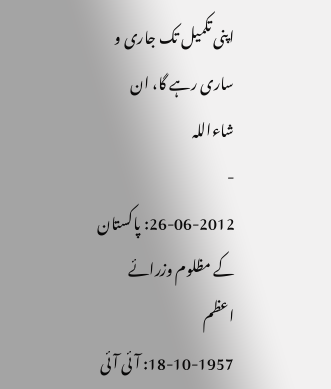اپنی تکمیل تک جاری و ساری رہے گا، ان شاءاللہ
-
26-06-2012: پاکستان کے مظلوم وزرائے اعظم
18-10-1957: آئی آئی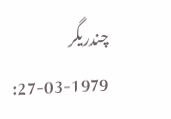چندریگر
27-03-1979: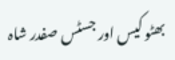بھٹو کیس اور جسٹس صفدر شاہ